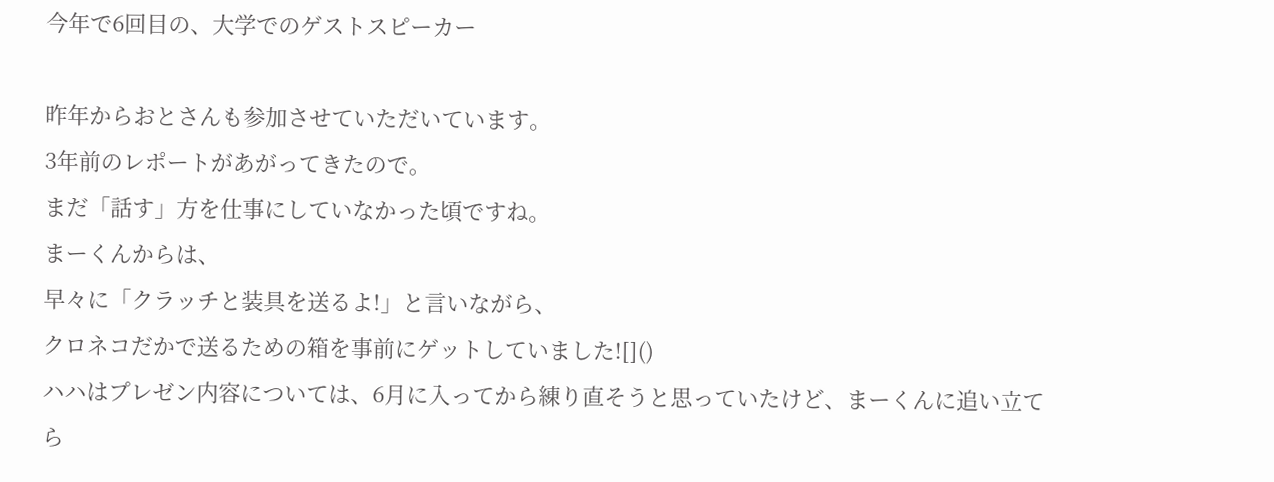今年で6回目の、大学でのゲストスピーカー

昨年からおとさんも参加させていただいています。
3年前のレポートがあがってきたので。
まだ「話す」方を仕事にしていなかった頃ですね。
まーくんからは、
早々に「クラッチと装具を送るよ!」と言いながら、
クロネコだかで送るための箱を事前にゲットしていました![]()
ハハはプレゼン内容については、6月に入ってから練り直そうと思っていたけど、まーくんに追い立てら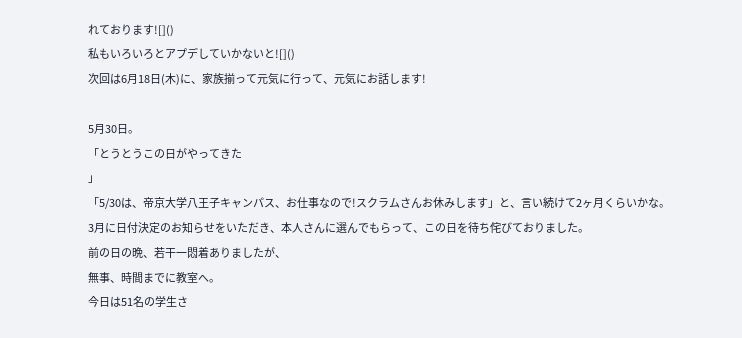れております![]()
私もいろいろとアプデしていかないと![]()
次回は6月18日(木)に、家族揃って元気に行って、元気にお話します!

5月30日。
「とうとうこの日がやってきた
」
「5/30は、帝京大学八王子キャンパス、お仕事なので!スクラムさんお休みします」と、言い続けて2ヶ月くらいかな。
3月に日付決定のお知らせをいただき、本人さんに選んでもらって、この日を待ち侘びておりました。
前の日の晩、若干一悶着ありましたが、
無事、時間までに教室へ。
今日は51名の学生さ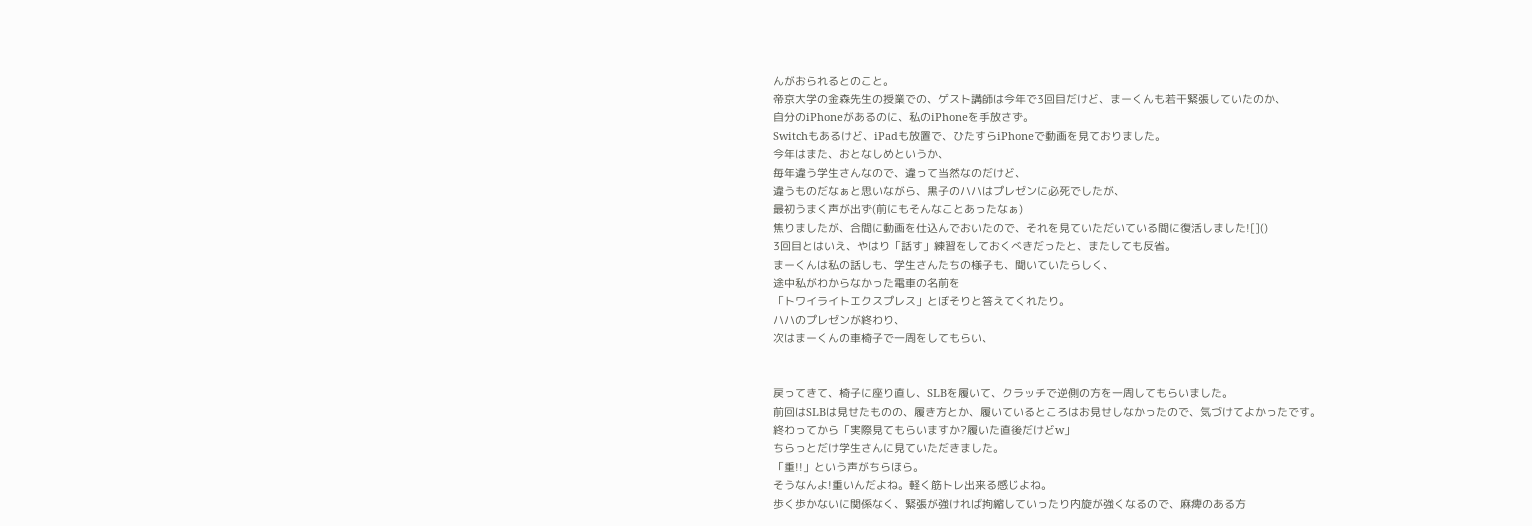んがおられるとのこと。
帝京大学の金森先生の授業での、ゲスト講師は今年で3回目だけど、まーくんも若干緊張していたのか、
自分のiPhoneがあるのに、私のiPhoneを手放さず。
Switchもあるけど、iPadも放置で、ひたすらiPhoneで動画を見ておりました。
今年はまた、おとなしめというか、
毎年違う学生さんなので、違って当然なのだけど、
違うものだなぁと思いながら、黒子のハハはプレゼンに必死でしたが、
最初うまく声が出ず(前にもそんなことあったなぁ)
焦りましたが、合間に動画を仕込んでおいたので、それを見ていただいている間に復活しました![]()
3回目とはいえ、やはり「話す」練習をしておくべきだったと、またしても反省。
まーくんは私の話しも、学生さんたちの様子も、聞いていたらしく、
途中私がわからなかった電車の名前を
「トワイライトエクスプレス」とぼそりと答えてくれたり。
ハハのプレゼンが終わり、
次はまーくんの車椅子で一周をしてもらい、


戻ってきて、椅子に座り直し、SLBを履いて、クラッチで逆側の方を一周してもらいました。
前回はSLBは見せたものの、履き方とか、履いているところはお見せしなかったので、気づけてよかったです。
終わってから「実際見てもらいますか?履いた直後だけどw」
ちらっとだけ学生さんに見ていただきました。
「重!!」という声がちらほら。
そうなんよ!重いんだよね。軽く筋トレ出来る感じよね。
歩く歩かないに関係なく、緊張が強ければ拘縮していったり内旋が強くなるので、麻痺のある方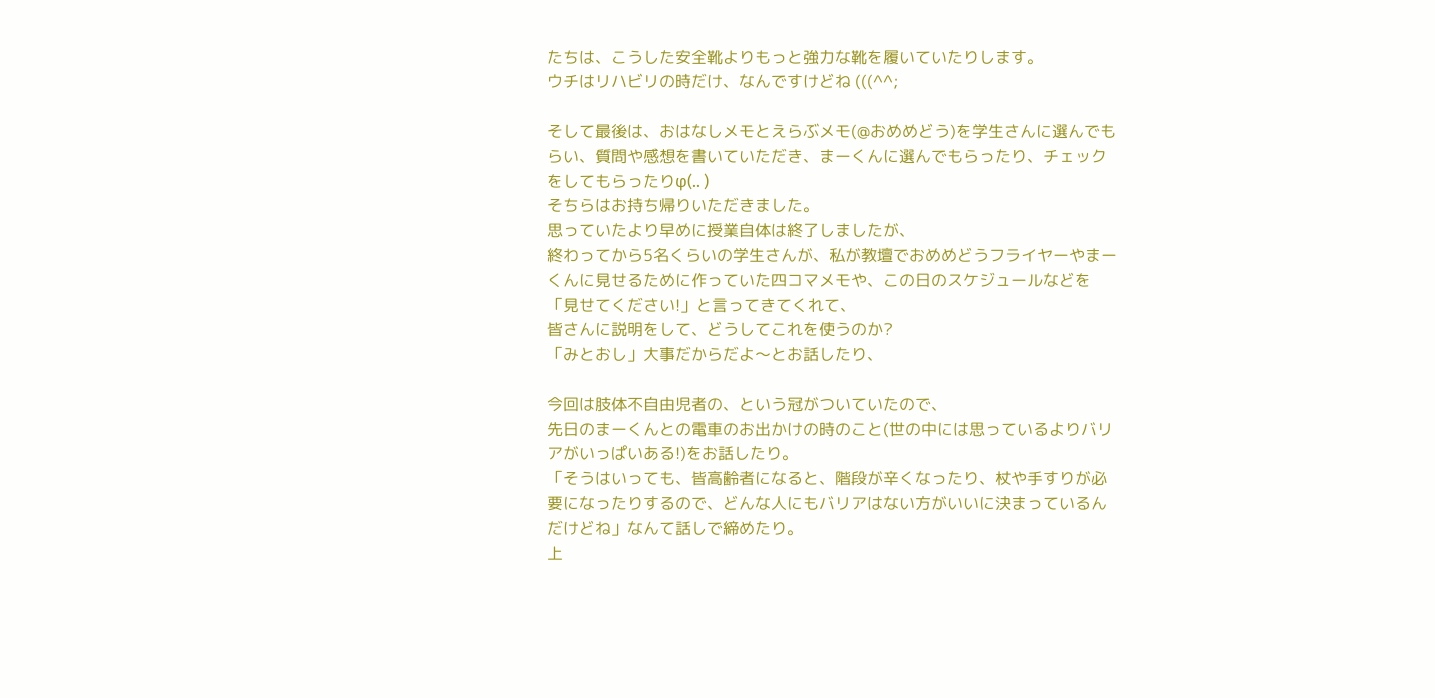たちは、こうした安全靴よりもっと強力な靴を履いていたりします。
ウチはリハビリの時だけ、なんですけどね (((^^;

そして最後は、おはなしメモとえらぶメモ(@おめめどう)を学生さんに選んでもらい、質問や感想を書いていただき、まーくんに選んでもらったり、チェックをしてもらったりφ(.. )
そちらはお持ち帰りいただきました。
思っていたより早めに授業自体は終了しましたが、
終わってから5名くらいの学生さんが、私が教壇でおめめどうフライヤーやまーくんに見せるために作っていた四コマメモや、この日のスケジュールなどを「見せてください!」と言ってきてくれて、
皆さんに説明をして、どうしてこれを使うのか?
「みとおし」大事だからだよ〜とお話したり、

今回は肢体不自由児者の、という冠がついていたので、
先日のまーくんとの電車のお出かけの時のこと(世の中には思っているよりバリアがいっぱいある!)をお話したり。
「そうはいっても、皆高齢者になると、階段が辛くなったり、杖や手すりが必要になったりするので、どんな人にもバリアはない方がいいに決まっているんだけどね」なんて話しで締めたり。
上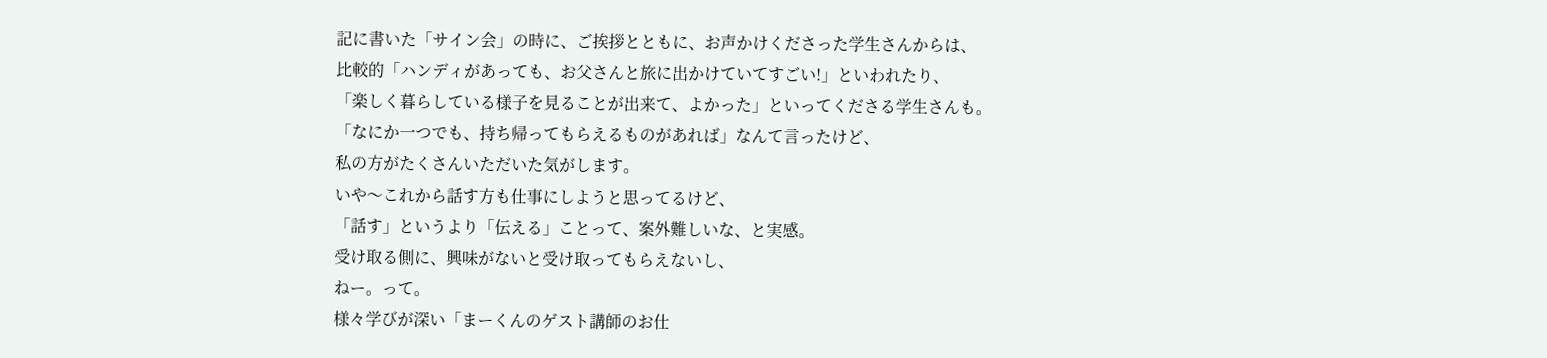記に書いた「サイン会」の時に、ご挨拶とともに、お声かけくださった学生さんからは、
比較的「ハンディがあっても、お父さんと旅に出かけていてすごい!」といわれたり、
「楽しく暮らしている様子を見ることが出来て、よかった」といってくださる学生さんも。
「なにか一つでも、持ち帰ってもらえるものがあれば」なんて言ったけど、
私の方がたくさんいただいた気がします。
いや〜これから話す方も仕事にしようと思ってるけど、
「話す」というより「伝える」ことって、案外難しいな、と実感。
受け取る側に、興味がないと受け取ってもらえないし、
ねー。って。
様々学びが深い「まーくんのゲスト講師のお仕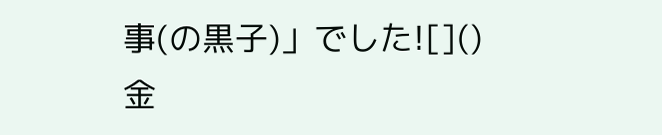事(の黒子)」でした![]()
金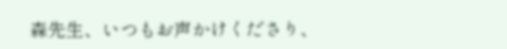森先生、いつもお声かけくださり、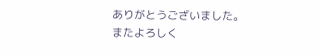ありがとうございました。
またよろしく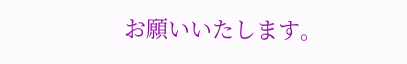お願いいたします。